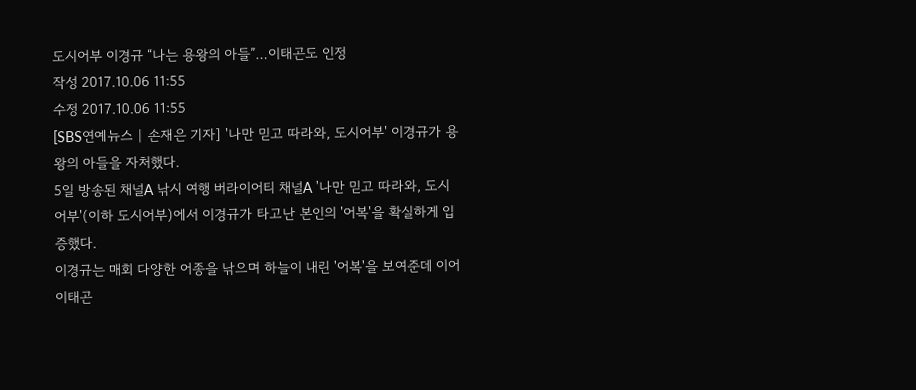도시어부 이경규 “나는 용왕의 아들”…이태곤도 인정
작성 2017.10.06 11:55
수정 2017.10.06 11:55
[SBS연예뉴스 | 손재은 기자] '나만 믿고 따라와, 도시어부' 이경규가 용왕의 아들을 자처했다.
5일 방송된 채널A 낚시 여행 버라이어티 채널A '나만 믿고 따라와, 도시어부'(이하 도시어부)에서 이경규가 타고난 본인의 '어복'을 확실하게 입증했다.
이경규는 매회 다양한 어종을 낚으며 하늘이 내린 '어복'을 보여준데 이어 이태곤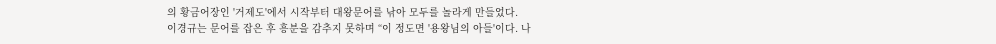의 황금어장인 '거제도'에서 시작부터 대왕문어를 낚아 모두를 놀라게 만들었다.
이경규는 문어를 잡은 후 흥분을 감추지 못하며 “이 정도면 '용왕님의 아들'이다. 나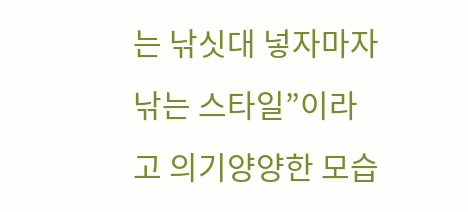는 낚싯대 넣자마자 낚는 스타일”이라고 의기양양한 모습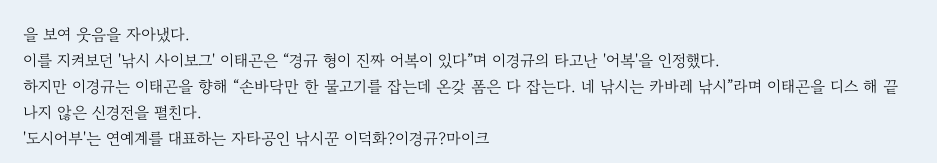을 보여 웃음을 자아냈다.
이를 지켜보던 '낚시 사이보그' 이태곤은 “경규 형이 진짜 어복이 있다”며 이경규의 타고난 '어복'을 인정했다.
하지만 이경규는 이태곤을 향해 “손바닥만 한 물고기를 잡는데 온갖 폼은 다 잡는다. 네 낚시는 카바레 낚시”라며 이태곤을 디스 해 끝나지 않은 신경전을 펼친다.
'도시어부'는 연예계를 대표하는 자타공인 낚시꾼 이덕화?이경규?마이크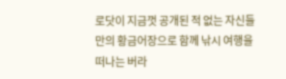로닷이 지금껏 공개된 적 없는 자신들만의 황금어장으로 함께 낚시 여행을 떠나는 버라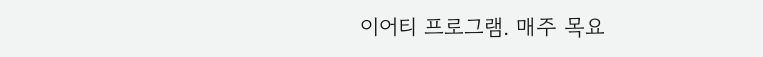이어티 프로그램. 매주 목요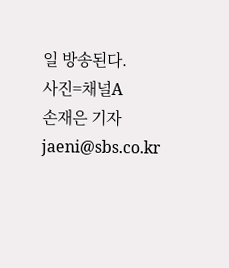일 방송된다.
사진=채널A
손재은 기자 jaeni@sbs.co.kr